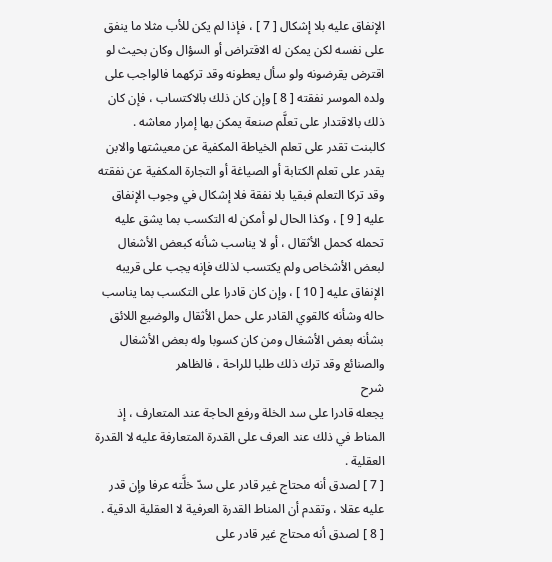الإنفاق عليه بلا إشكال [ 7 ] ، فإذا لم يكن للأب مثلا ما ينفق على نفسه لكن يمكن له الاقتراض أو السؤال وكان بحيث لو اقترض يقرضونه ولو سأل يعطونه وقد تركهما فالواجب على ولده الموسر نفقته [ 8 ] وإن كان ذلك بالاكتساب ، فإن كان ذلك بالاقتدار على تعلَّم صنعة يمكن بها إمرار معاشه .
كالبنت تقدر على تعلم الخياطة المكفية عن معيشتها والابن يقدر على تعلم الكتابة أو الصياغة أو التجارة المكفية عن نفقته وقد تركا التعلم فبقيا بلا نفقة فلا إشكال في وجوب الإنفاق عليه [ 9 ] ، وكذا الحال لو أمكن له التكسب بما يشق عليه تحمله كحمل الأثقال ، أو لا يناسب شأنه كبعض الأشغال لبعض الأشخاص ولم يكتسب لذلك فإنه يجب على قريبه الإنفاق عليه [ 10 ] ، وإن كان قادرا على التكسب بما يناسب حاله وشأنه كالقوي القادر على حمل الأثقال والوضيع اللائق بشأنه بعض الأشغال ومن كان كسوبا وله بعض الأشغال والصنائع وقد ترك ذلك طلبا للراحة ، فالظاهر
شرح
يجعله قادرا على سد الخلة ورفع الحاجة عند المتعارف ، إذ المناط في ذلك عند العرف على القدرة المتعارفة عليه لا القدرة العقلية .
[ 7 ] لصدق أنه محتاج غير قادر على سدّ خلَّته عرفا وإن قدر عليه عقلا ، وتقدم أن المناط القدرة العرفية لا العقلية الدقية .
[ 8 ] لصدق أنه محتاج غير قادر على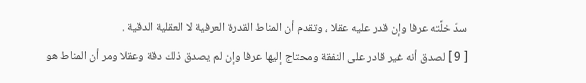سدّ خلَّته عرفا وإن قدر عليه عقلا ، وتقدم أن المناط القدرة العرفية لا العقلية الدقية .
[ 9 ] لصدق أنه غير قادر على النفقة ومحتاج إليها عرفا وإن لم يصدق ذلك دقة وعقلا ومر أن المناط هو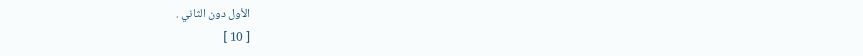الأول دون الثاني .
[ 10 ]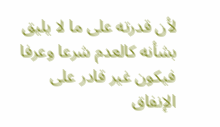لأن قدرته على ما لا يليق بشأنه كالعدم شرعا وعرفا فيكون غير قادر على الإنفاق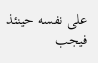على نفسه حينئذ فيجب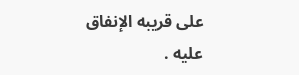على قريبه الإنفاق عليه .